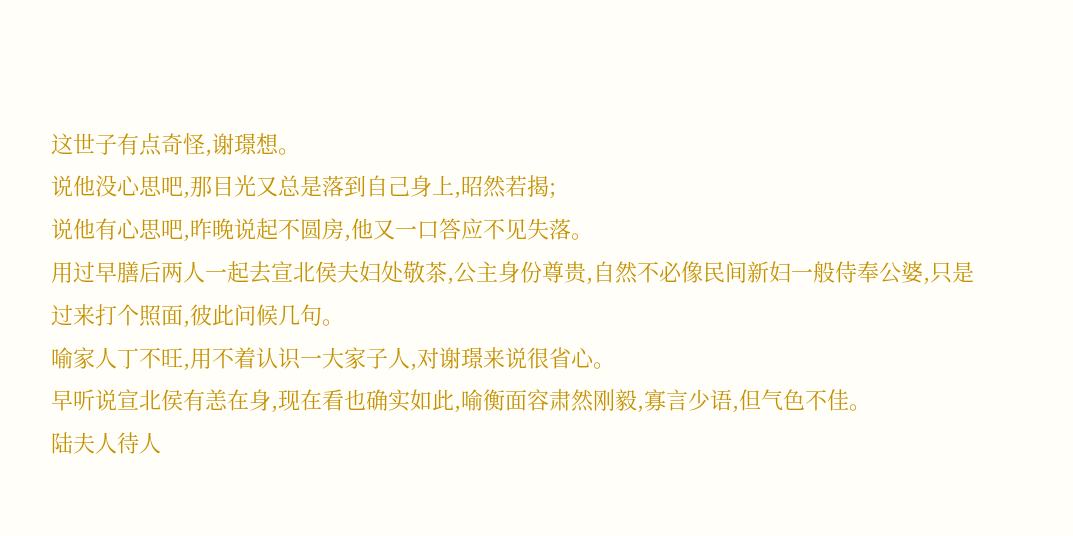这世子有点奇怪,谢璟想。
说他没心思吧,那目光又总是落到自己身上,昭然若揭;
说他有心思吧,昨晚说起不圆房,他又一口答应不见失落。
用过早膳后两人一起去宣北侯夫妇处敬茶,公主身份尊贵,自然不必像民间新妇一般侍奉公婆,只是过来打个照面,彼此问候几句。
喻家人丁不旺,用不着认识一大家子人,对谢璟来说很省心。
早听说宣北侯有恙在身,现在看也确实如此,喻衡面容肃然刚毅,寡言少语,但气色不佳。
陆夫人待人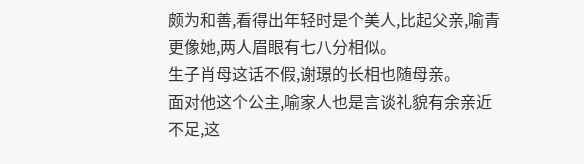颇为和善,看得出年轻时是个美人,比起父亲,喻青更像她,两人眉眼有七八分相似。
生子肖母这话不假,谢璟的长相也随母亲。
面对他这个公主,喻家人也是言谈礼貌有余亲近不足,这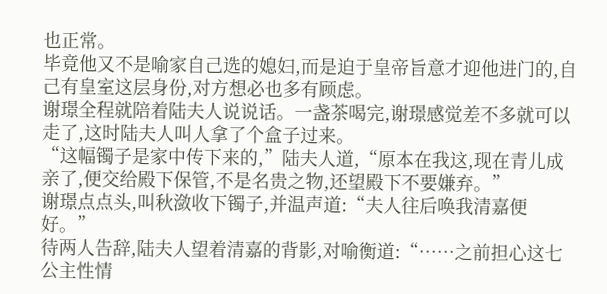也正常。
毕竟他又不是喻家自己选的媳妇,而是迫于皇帝旨意才迎他进门的,自己有皇室这层身份,对方想必也多有顾虑。
谢璟全程就陪着陆夫人说说话。一盏茶喝完,谢璟感觉差不多就可以走了,这时陆夫人叫人拿了个盒子过来。
“这幅镯子是家中传下来的,”陆夫人道,“原本在我这,现在青儿成亲了,便交给殿下保管,不是名贵之物,还望殿下不要嫌弃。”
谢璟点点头,叫秋潋收下镯子,并温声道:“夫人往后唤我清嘉便好。”
待两人告辞,陆夫人望着清嘉的背影,对喻衡道:“……之前担心这七公主性情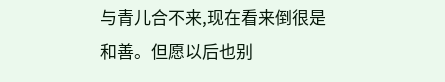与青儿合不来,现在看来倒很是和善。但愿以后也别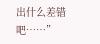出什么差错吧……”